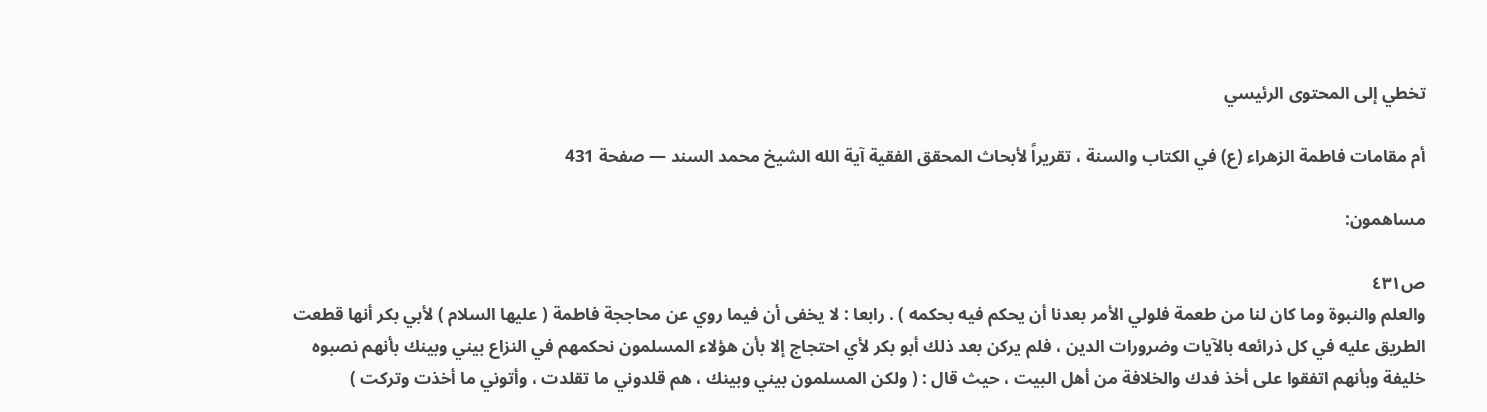تخطي إلى المحتوى الرئيسي

أم مقامات فاطمة الزهراء (ع) في الكتاب والسنة ، تقريراً لأبحاث المحقق الفقية آية الله الشيخ محمد السند — صفحة 431

مساهمون:

ص٤٣١
والعلم والنبوة وما كان لنا من طعمة فلولي الأمر بعدنا أن يحكم فيه بحكمه ) . رابعا : لا يخفى أن فيما روي عن محاججة فاطمة ( عليها السلام ) لأبي بكر أنها قطعت الطريق عليه في كل ذرائعه بالآيات وضرورات الدين ، فلم يركن بعد ذلك أبو بكر لأي احتجاج إلا بأن هؤلاء المسلمون نحكمهم في النزاع بيني وبينك بأنهم نصبوه خليفة وبأنهم اتفقوا على أخذ فدك والخلافة من أهل البيت ، حيث قال : ( ولكن المسلمون بيني وبينك ، هم قلدوني ما تقلدت ، وأتوني ما أخذت وتركت )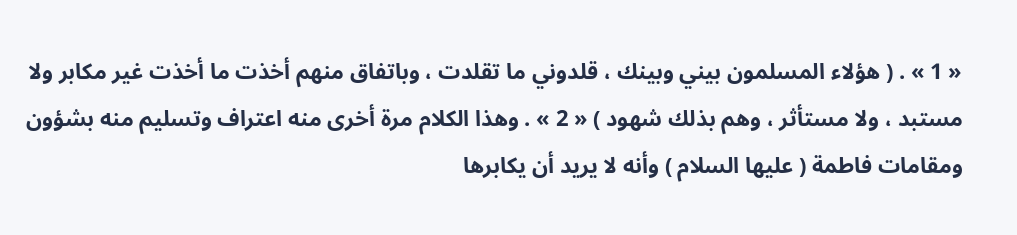« 1 » . ( هؤلاء المسلمون بيني وبينك ، قلدوني ما تقلدت ، وباتفاق منهم أخذت ما أخذت غير مكابر ولا مستبد ، ولا مستأثر ، وهم بذلك شهود ) « 2 » . وهذا الكلام مرة أخرى منه اعتراف وتسليم منه بشؤون ومقامات فاطمة ( عليها السلام ) وأنه لا يريد أن يكابرها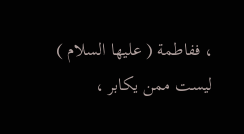، ففاطمة ( عليها السلام ) ليست ممن يكابر ،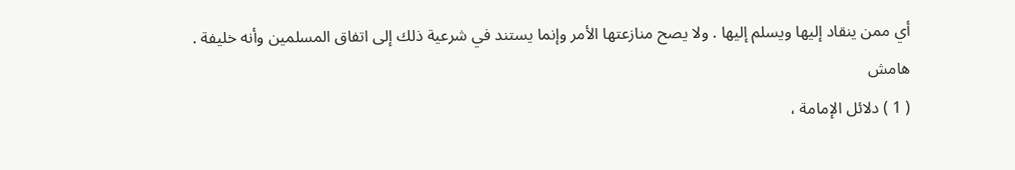أي ممن ينقاد إليها ويسلم إليها . ولا يصح منازعتها الأمر وإنما يستند في شرعية ذلك إلى اتفاق المسلمين وأنه خليفة .
هامش
( 1 ) دلائل الإمامة ،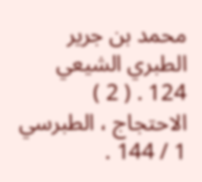محمد بن جرير الطبري الشيعي 124 . ( 2 ) الاحتجاج ، الطبرسي 1 / 144 .